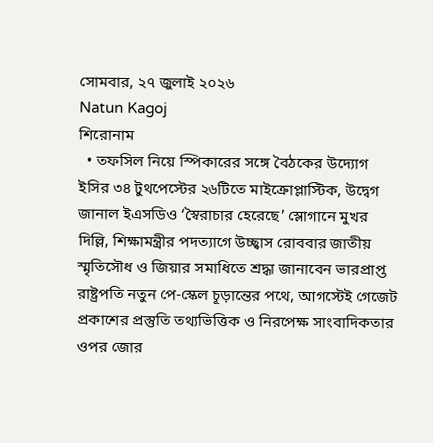সোমবার, ২৭ জুলাই ২০২৬
Natun Kagoj
শিরোনাম
  • তফসিল নিয়ে স্পিকারের সঙ্গে বৈঠকের উদ্যোগ ইসির ৩৪ টুথপেস্টের ২৬টিতে মাইক্রোপ্লাস্টিক, উদ্বেগ জানাল ইএসডিও ‘স্বৈরাচার হেরেছে’ স্লোগানে মুখর দিল্লি, শিক্ষামন্ত্রীর পদত্যাগে উচ্ছ্বাস রোববার জাতীয় স্মৃতিসৌধ ও জিয়ার সমাধিতে শ্রদ্ধা জানাবেন ভারপ্রাপ্ত রাষ্ট্রপতি নতুন পে-স্কেল চূড়ান্তের পথে, আগস্টেই গেজেট প্রকাশের প্রস্তুতি তথ্যভিত্তিক ও নিরপেক্ষ সাংবাদিকতার ওপর জোর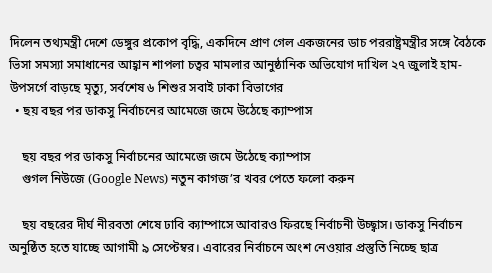দিলেন তথ্যমন্ত্রী দেশে ডেঙ্গুর প্রকোপ বৃদ্ধি, একদিনে প্রাণ গেল একজনের ডাচ পররাষ্ট্রমন্ত্রীর সঙ্গে বৈঠকে ভিসা সমস্যা সমাধানের আহ্বান শাপলা চত্বর মামলার আনুষ্ঠানিক অভিযোগ দাখিল ২৭ জুলাই হাম-উপসর্গে বাড়ছে মৃত্যু, সর্বশেষ ৬ শিশুর সবাই ঢাকা বিভাগের
  • ছয় বছর পর ডাকসু নির্বাচনের আমেজে জমে উঠেছে ক্যাম্পাস

    ছয় বছর পর ডাকসু নির্বাচনের আমেজে জমে উঠেছে ক্যাম্পাস
    গুগল নিউজে (Google News) নতুন কাগজ’র খবর পেতে ফলো করুন

    ছয় বছরের দীর্ঘ নীরবতা শেষে ঢাবি ক্যাম্পাসে আবারও ফিরছে নির্বাচনী উচ্ছ্বাস। ডাকসু নির্বাচন অনুষ্ঠিত হতে যাচ্ছে আগামী ৯ সেপ্টেম্বর। এবারের নির্বাচনে অংশ নেওয়ার প্রস্তুতি নিচ্ছে ছাত্র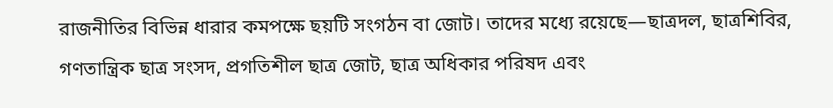রাজনীতির বিভিন্ন ধারার কমপক্ষে ছয়টি সংগঠন বা জোট। তাদের মধ্যে রয়েছে—ছাত্রদল, ছাত্রশিবির, গণতান্ত্রিক ছাত্র সংসদ, প্রগতিশীল ছাত্র জোট, ছাত্র অধিকার পরিষদ এবং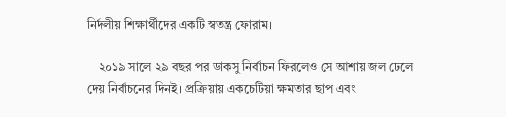নির্দলীয় শিক্ষার্থীদের একটি স্বতন্ত্র ফোরাম।

    ২০১৯ সালে ২৯ বছর পর ডাকসু নির্বাচন ফিরলেও সে আশায় জল ঢেলে দেয় নির্বাচনের দিনই। প্রক্রিয়ায় একচেটিয়া ক্ষমতার ছাপ এবং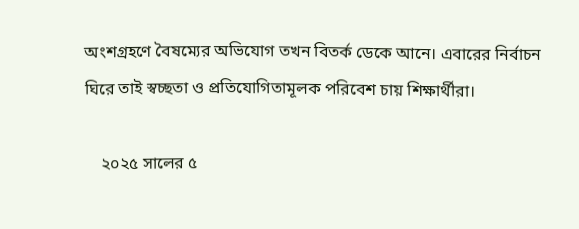অংশগ্রহণে বৈষম্যের অভিযোগ তখন বিতর্ক ডেকে আনে। এবারের নির্বাচন ঘিরে তাই স্বচ্ছতা ও প্রতিযোগিতামূলক পরিবেশ চায় শিক্ষার্থীরা।

    ২০২৫ সালের ৫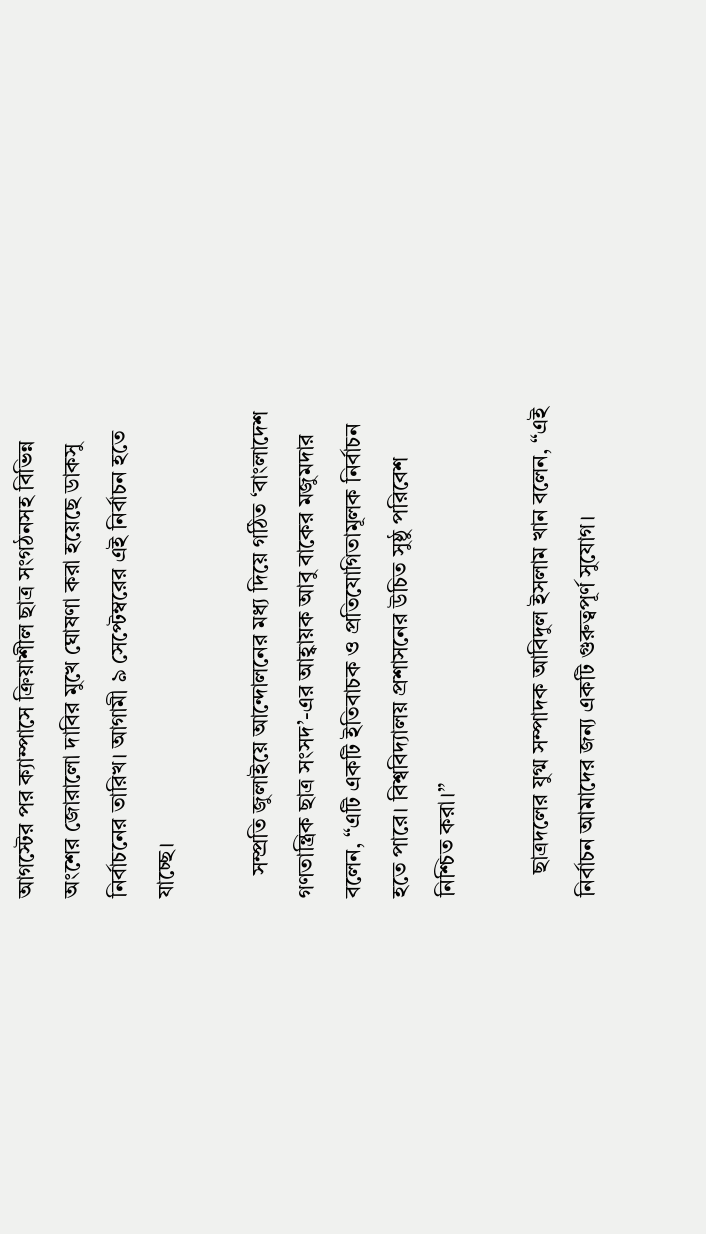আগস্টের পর ক্যাম্পাসে ক্রিয়াশীল ছাত্র সংগঠনসহ বিভিন্ন অংশের জোরালো দাবির মুখে ঘোষণা করা হয়েছে ডাকসু নির্বাচনের তারিখ। আগামী ৯ সেপ্টেম্বরের এই নির্বাচন হতে যাচ্ছে।

    সম্প্রতি জুলাইয়ে আন্দোলনের মধ্য দিয়ে গঠিত ‘বাংলাদেশ গণতান্ত্রিক ছাত্র সংসদ’-এর আহ্বায়ক আবু বাকের মজুমদার বলেন, “এটি একটি ইতিবাচক ও প্রতিযোগিতামূলক নির্বাচন হতে পারে। বিশ্ববিদ্যালয় প্রশাসনের উচিত সুষ্ঠু পরিবেশ নিশ্চিত করা।”

    ছাত্রদলের যুগ্ম সম্পাদক আবিদুল ইসলাম খান বলেন, “এই নির্বাচন আমাদের জন্য একটি গুরুত্বপূর্ণ সুযোগ।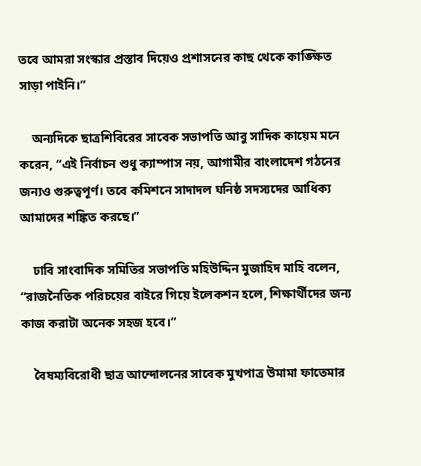তবে আমরা সংস্কার প্রস্তাব দিয়েও প্রশাসনের কাছ থেকে কাঙ্ক্ষিত সাড়া পাইনি।”

    অন্যদিকে ছাত্রশিবিরের সাবেক সভাপতি আবু সাদিক কায়েম মনে করেন, “এই নির্বাচন শুধু ক্যাম্পাস নয়, আগামীর বাংলাদেশ গঠনের জন্যও গুরুত্বপূর্ণ। তবে কমিশনে সাদাদল ঘনিষ্ঠ সদস্যদের আধিক্য আমাদের শঙ্কিত করছে।”

    ঢাবি সাংবাদিক সমিতির সভাপতি মহিউদ্দিন মুজাহিদ মাহি বলেন, “রাজনৈতিক পরিচয়ের বাইরে গিয়ে ইলেকশন হলে, শিক্ষার্থীদের জন্য কাজ করাটা অনেক সহজ হবে।”

    বৈষম্যবিরোধী ছাত্র আন্দোলনের সাবেক মুখপাত্র উমামা ফাতেমার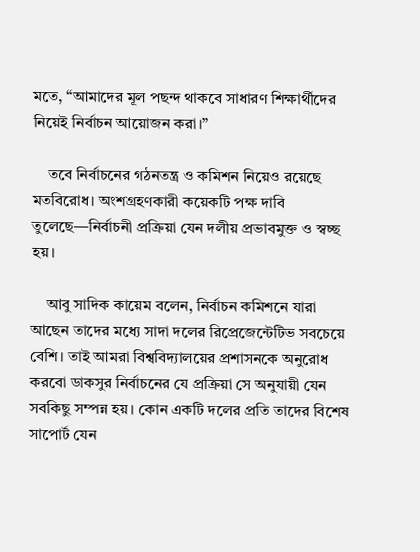মতে, “আমাদের মূল পছন্দ থাকবে সাধারণ শিক্ষার্থীদের নিয়েই নির্বাচন আয়োজন করা।”

    তবে নির্বাচনের গঠনতন্ত্র ও কমিশন নিয়েও রয়েছে মতবিরোধ। অংশগ্রহণকারী কয়েকটি পক্ষ দাবি তুলেছে—নির্বাচনী প্রক্রিয়া যেন দলীয় প্রভাবমুক্ত ও স্বচ্ছ হয়।

    আবু সাদিক কায়েম বলেন, নির্বাচন কমিশনে যারা আছেন তাদের মধ্যে সাদা দলের রিপ্রেজেন্টেটিভ সবচেয়ে বেশি। তাই আমরা বিশ্ববিদ্যালয়ের প্রশাসনকে অনুরোধ করবো ডাকসুর নির্বাচনের যে প্রক্রিয়া সে অনুযায়ী যেন সবকিছু সম্পন্ন হয়। কোন একটি দলের প্রতি তাদের বিশেষ সাপোর্ট যেন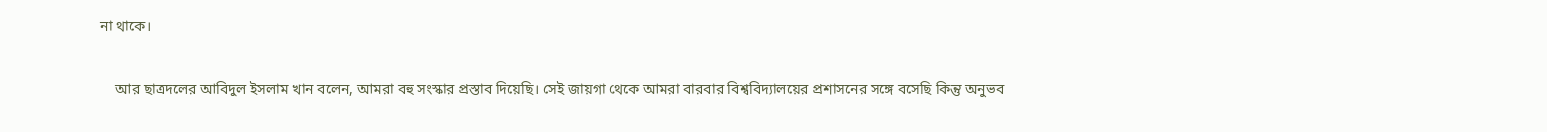না থাকে।

    আর ছাত্রদলের আবিদুল ইসলাম খান বলেন, আমরা বহু সংস্কার প্রস্তাব দিয়েছি। সেই জায়গা থেকে আমরা বারবার বিশ্ববিদ্যালয়ের প্রশাসনের সঙ্গে বসেছি কিন্তু অনুভব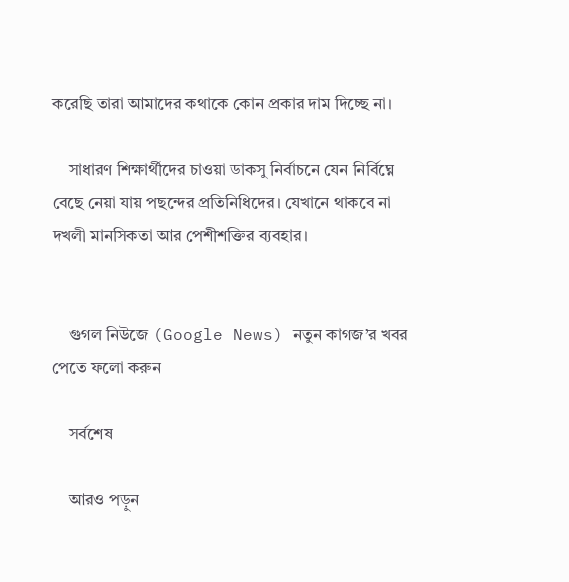করেছি তারা আমাদের কথাকে কোন প্রকার দাম দিচ্ছে না।

    সাধারণ শিক্ষার্থীদের চাওয়া ডাকসু নির্বাচনে যেন নির্বিঘ্নে বেছে নেয়া যায় পছন্দের প্রতিনিধিদের। যেখানে থাকবে না দখলী মানসিকতা আর পেশীশক্তির ব্যবহার।


    গুগল নিউজে (Google News) নতুন কাগজ’র খবর পেতে ফলো করুন

    সর্বশেষ

    আরও পড়ুন